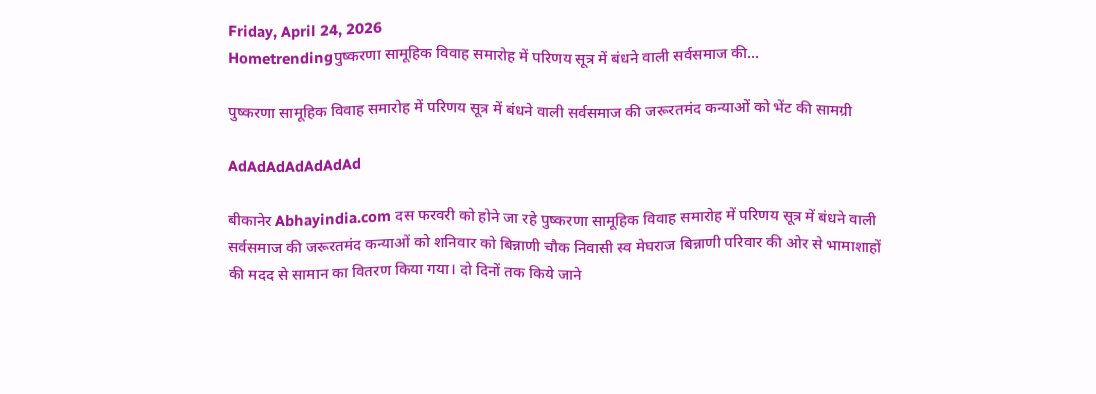Friday, April 24, 2026
Hometrendingपुष्करणा सामूहिक विवाह समारोह में परिणय सूत्र में बंधने वाली सर्वसमाज की...

पुष्करणा सामूहिक विवाह समारोह में परिणय सूत्र में बंधने वाली सर्वसमाज की जरूरतमंद कन्याओं को भेंट की सामग्री

AdAdAdAdAdAdAd

बीकानेर Abhayindia.com दस फरवरी को होने जा रहे पुष्करणा सामूहिक विवाह समारोह में परिणय सूत्र में बंधने वाली सर्वसमाज की जरूरतमंद कन्याओं को शनिवार को बिन्नाणी चौक निवासी स्व मेघराज बिन्नाणी परिवार की ओर से भामाशाहों की मदद से सामान का वितरण किया गया। दो दिनों तक किये जाने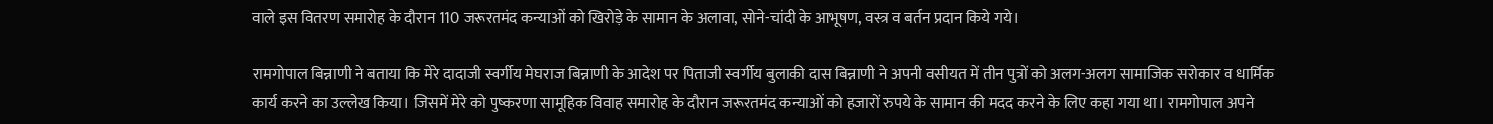वाले इस वितरण समारोह के दौरान 110 जरूरतमंद कन्याओं को खिरोड़े के सामान के अलावा, सोने-चांदी के आभूषण, वस्त्र व बर्तन प्रदान किये गये।

रामगोपाल बिन्नाणी ने बताया कि मेरे दादाजी स्वर्गीय मेघराज बिन्नाणी के आदेश पर पिताजी स्वर्गीय बुलाकी दास बिन्नाणी ने अपनी वसीयत में तीन पुत्रों को अलग-अलग सामाजिक सरोकार व धार्मिक कार्य करने का उल्लेख किया। जिसमें मेरे को पुष्करणा सामूहिक विवाह समारोह के दौरान जरूरतमंद कन्याओं को हजारों रुपये के सामान की मदद करने के लिए कहा गया था। रामगोपाल अपने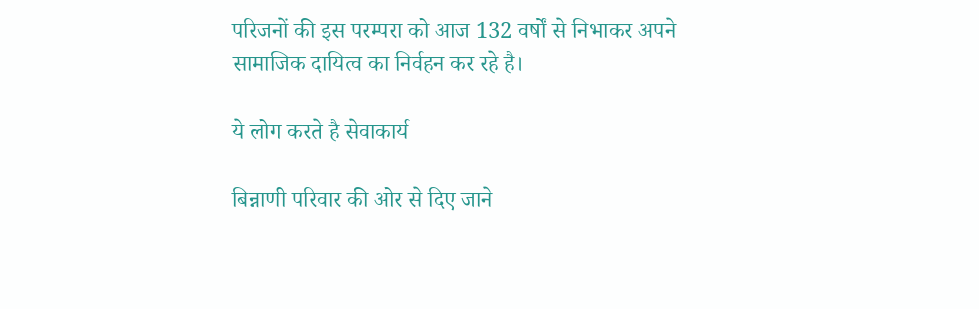परिजनों की इस परम्परा को आज 132 वर्षों से निभाकर अपने सामाजिक दायित्व का निर्वहन कर रहे है।

ये लोग करते है सेवाकार्य

बिन्नाणी परिवार की ओर से दिए जाने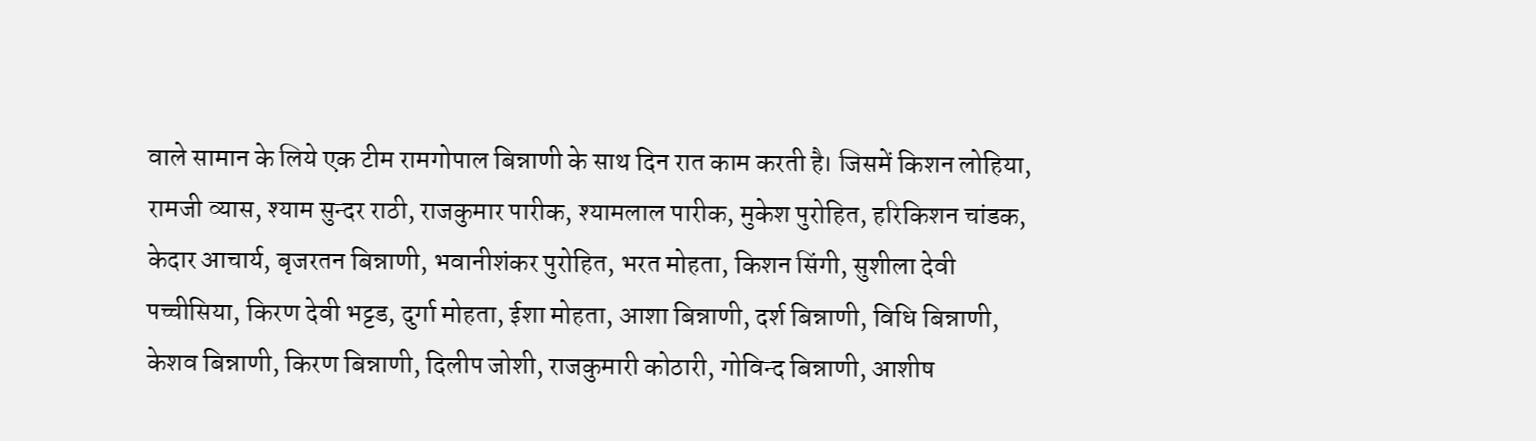वाले सामान के लिये एक टीम रामगोपाल बिन्नाणी के साथ दिन रात काम करती है। जिसमें किशन लोहिया, रामजी व्यास, श्याम सुन्दर राठी, राजकुमार पारीक, श्यामलाल पारीक, मुकेश पुरोहित, हरिकिशन चांडक, केदार आचार्य, बृजरतन बिन्नाणी, भवानीशंकर पुरोहित, भरत मोहता, किशन सिंगी, सुशीला देवी पच्चीसिया, किरण देवी भट्टड, दुर्गा मोहता, ईशा मोहता, आशा बिन्नाणी, दर्श बिन्नाणी, विधि बिन्नाणी, केशव बिन्नाणी, किरण बिन्नाणी, दिलीप जोशी, राजकुमारी कोठारी, गोविन्द बिन्नाणी, आशीष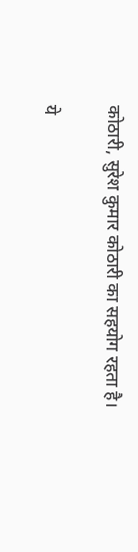कोठारी, सुरेश कुमार कोठारी का सहयोग रहता है।

ये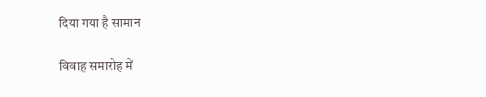दिया गया है सामान

विवाह समारोह में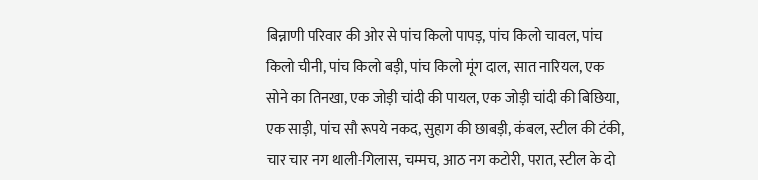बिन्नाणी परिवार की ओर से पांच किलो पापड़, पांच किलो चावल, पांच किलो चीनी, पांच किलो बड़ी, पांच किलो मूंग दाल, सात नारियल, एक सोने का तिनखा, एक जोड़ी चांदी की पायल, एक जोड़ी चांदी की बिछिया, एक साड़ी, पांच सौ रूपये नकद, सुहाग की छाबड़ी, कंबल, स्टील की टंकी, चार चार नग थाली-गिलास, चम्मच, आठ नग कटोरी, परात, स्टील के दो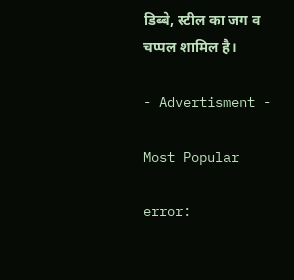डिब्बे, स्टील का जग व चप्पल शामिल है।

- Advertisment -

Most Popular

error: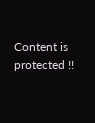Content is protected !!